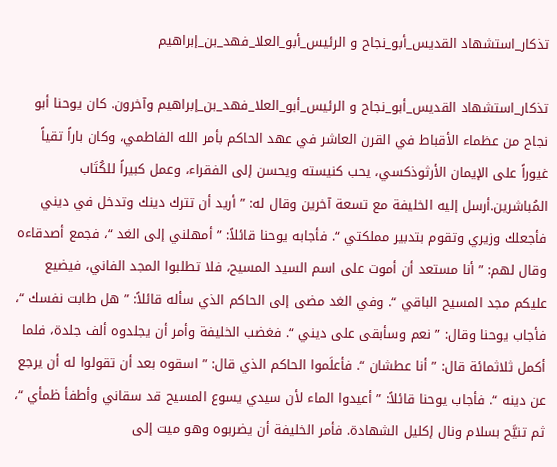تذكار_استشهاد القديس_أبو_نجاح و الرئيس_أبو_العلا_فهد_بن_إبراهيم

تذكار_استشهاد القديس_أبو_نجاح و الرئيس_أبو_العلا_فهد_بن_إبراهيم وآخرون. كان يوحنا أبو نجاح من عظماء الأقباط في القرن العاشر في عهد الحاكم بأمر الله الفاطمي، وكان باراً تقياً غيوراً على الإيمان الأرثوذكسي، يحب كنيسته ويحسن إلى الفقراء، وعمل كبيراً للكُتَاب المُباشرين.أرسل إليه الخليفة مع تسعة آخرين وقال له: ” أريد أن تترك دينك وتدخل في ديني فأجعلك وزيري وتقوم بتدبير مملكتي “. فأجابه يوحنا قائلاً: ” أمهلني إلى الغد “، فجمع أصدقاءه وقال لهم: ” أنا مستعد أن أموت على اسم السيد المسيح، فلا تطلبوا المجد الفاني، فيضيع عليكم مجد المسيح الباقي “. وفي الغد مضى إلى الحاكم الذي سأله قائلاً: ” هل طابت نفسك “، فأجاب يوحنا وقال: ” نعم وسأبقى على ديني “. فغضب الخليفة وأمر أن يجلدوه ألف جلدة، فلما أكمل ثلاثمائة قال: ” أنا عطشان “. فأعلَموا الحاكم الذي قال: ” اسقوه بعد أن تقولوا له أن يرجع عن دينه “. فأجاب يوحنا قائلاً: ” أعيدوا الماء لأن سيدي يسوع المسيح قد سقاني وأطفأ ظمأي “، ثم تنيَّح بسلام ونال إكليل الشهادة. فأمر الخليفة أن يضربوه وهو ميت إلى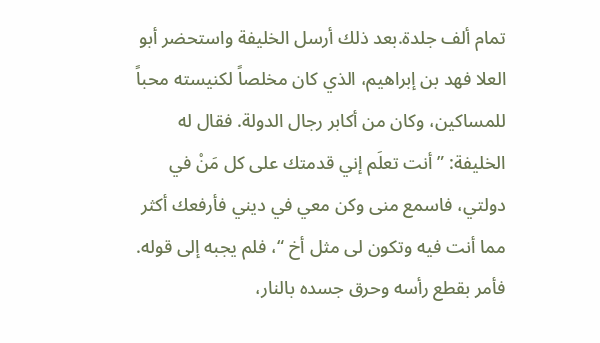تمام ألف جلدة.بعد ذلك أرسل الخليفة واستحضر أبو العلا فهد بن إبراهيم، الذي كان مخلصاً لكنيسته محباً للمساكين، وكان من أكابر رجال الدولة. فقال له الخليفة: ” أنت تعلَم إني قدمتك على كل مَنْ في دولتي، فاسمع منى وكن معي في ديني فأرفعك أكثر مما أنت فيه وتكون لى مثل أخ “، فلم يجبه إلى قوله. فأمر بقطع رأسه وحرق جسده بالنار،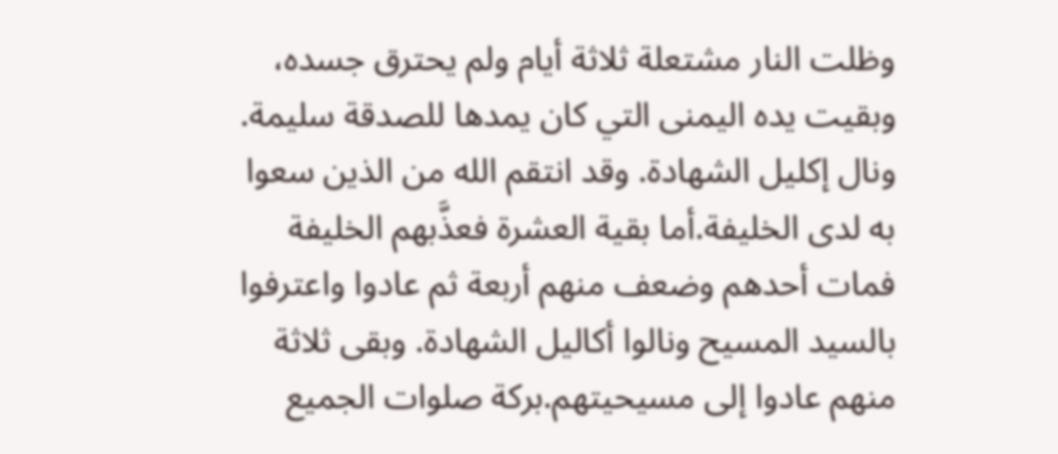وظلت النار مشتعلة ثلاثة أيام ولم يحترق جسده، وبقيت يده اليمنى التي كان يمدها للصدقة سليمة. ونال إكليل الشهادة. وقد انتقم الله من الذين سعوا به لدى الخليفة.أما بقية العشرة فعذَّبهم الخليفة فمات أحدهم وضعف منهم أربعة ثم عادوا واعترفوا بالسيد المسيح ونالوا أكاليل الشهادة. وبقى ثلاثة منهم عادوا إلى مسيحيتهم.بركة صلوات الجميع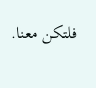فلتكن معنا.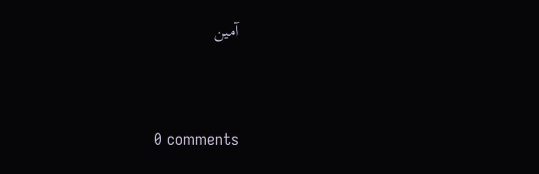آمين


0 comments